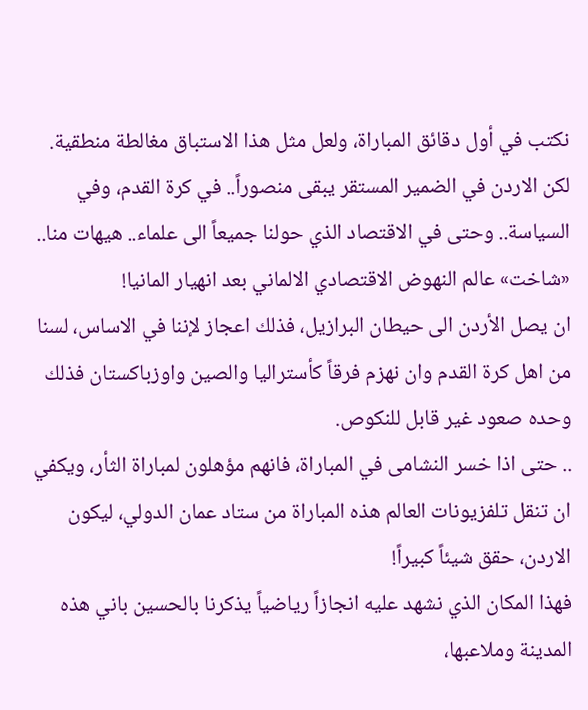نكتب في أول دقائق المباراة، ولعل مثل هذا الاستباق مغالطة منطقية. لكن الاردن في الضمير المستقر يبقى منصوراً.. في كرة القدم، وفي السياسة.. وحتى في الاقتصاد الذي حولنا جميعاً الى علماء.. هيهات منا.. «شاخت» عالم النهوض الاقتصادي الالماني بعد انهيار المانيا!
ان يصل الأردن الى حيطان البرازيل، فذلك اعجاز لإننا في الاساس، لسنا من اهل كرة القدم وان نهزم فرقاً كأستراليا والصين واوزباكستان فذلك وحده صعود غير قابل للنكوص.
.. حتى اذا خسر النشامى في المباراة، فانهم مؤهلون لمباراة الثأر، ويكفي ان تنقل تلفزيونات العالم هذه المباراة من ستاد عمان الدولي، ليكون الاردن، حقق شيئاً كبيراً!
فهذا المكان الذي نشهد عليه انجازاً رياضياً يذكرنا بالحسين باني هذه المدينة وملاعبها،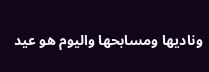وناديها ومسابحها واليوم هو عيد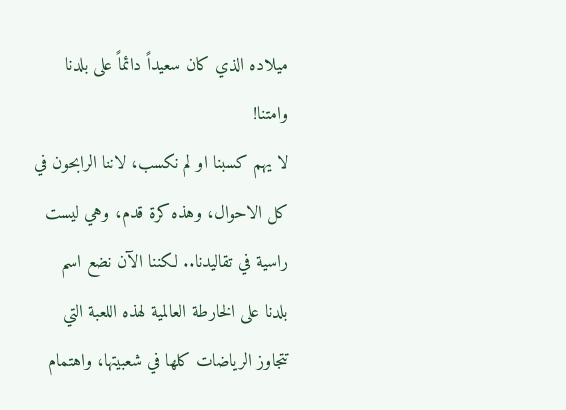ميلاده الذي كان سعيداً دائماً على بلدنا وامتنا!
لا يهم كسبنا او لم نكسب، لاننا الرابحون في كل الاحوال، وهذه كرة قدم، وهي ليست راسية في تقاليدنا.. لكننا الآن نضع اسم بلدنا على الخارطة العالمية لهذه اللعبة التي تتجاوز الرياضات كلها في شعبيتها، واهتمام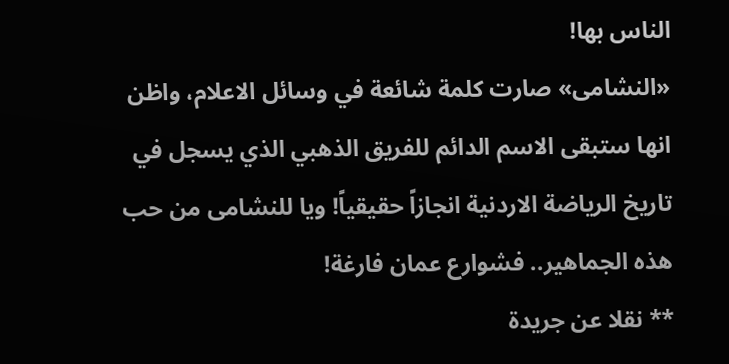الناس بها!
«النشامى» صارت كلمة شائعة في وسائل الاعلام، واظن انها ستبقى الاسم الدائم للفريق الذهبي الذي يسجل في تاريخ الرياضة الاردنية انجازاً حقيقياً! ويا للنشامى من حب هذه الجماهير.. فشوارع عمان فارغة!
** نقلا عن جريدة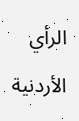الرأي الأردنية